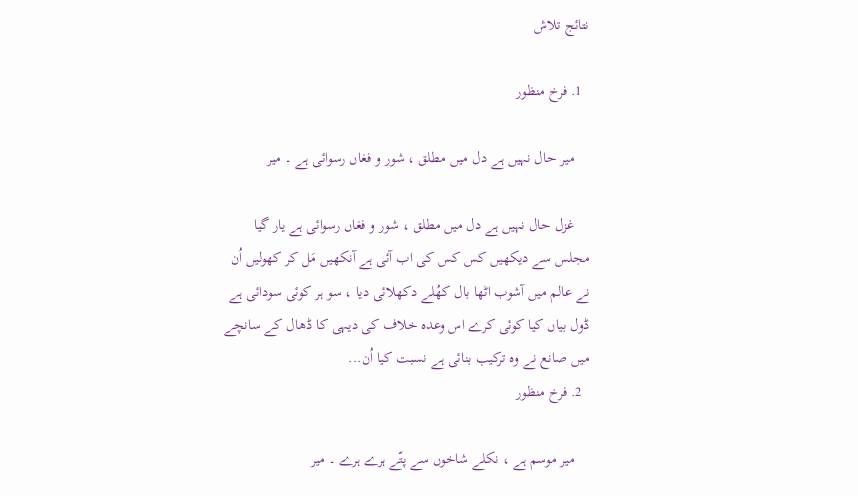نتائج تلاش

  1. فرخ منظور

    میر حال نہیں ہے دل میں مطلق ، شور و فغاں رسوائی ہے ۔ میر

    غزل حال نہیں ہے دل میں مطلق ، شور و فغاں رسوائی ہے یار گیا مجلس سے دیکھیں کس کس کی اب آئی ہے آنکھیں مَل کر کھولیں اُن نے عالم میں آشوب اٹھا بال کھُلے دکھلائی دیا ، سو ہر کوئی سودائی ہے ڈول بیاں کیا کوئی کرے اس وعدہ خلاف کی دیہی کا ڈھال کے سانچے میں صانع نے وہ ترکیب بنائی ہے نسبت کیا اُن...
  2. فرخ منظور

    میر موسم ہے ، نکلے شاخوں سے پتّے ہرے ہرے ۔ میر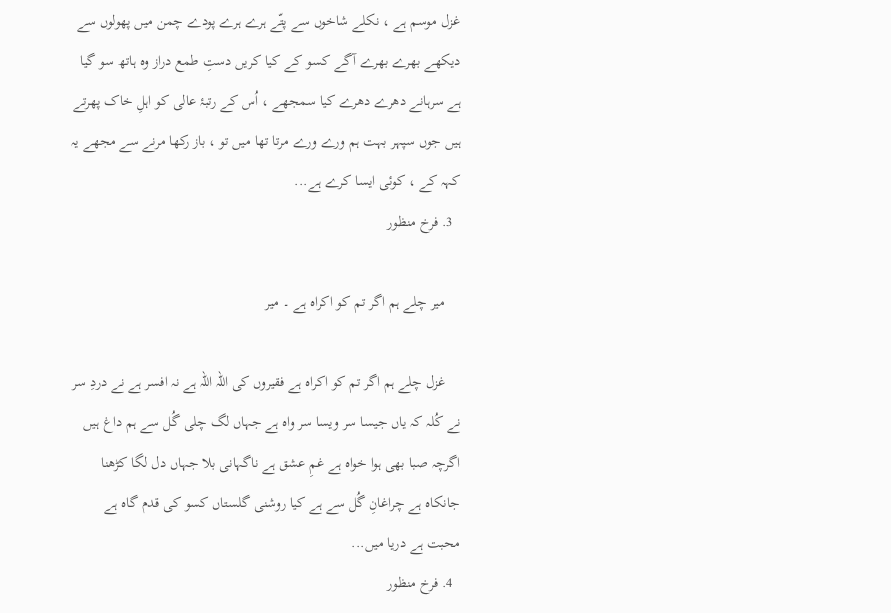غزل موسم ہے ، نکلے شاخوں سے پتّے ہرے ہرے پودے چمن میں پھولوں سے دیکھے بھرے بھرے آگے کسو کے کیا کریں دستِ طمع دراز وہ ہاتھ سو گیا ہے سرہانے دھرے دھرے کیا سمجھے ، اُس کے رتبۂ عالی کو اہلِ خاک پھرتے ہیں جوں سپہر بہت ہم ورے ورے مرتا تھا میں تو ، باز رکھا مرنے سے مجھے یہ کہہ کے ، کوئی ایسا کرے ہے...
  3. فرخ منظور

    میر چلے ہم اگر تم کو اکراہ ہے ۔ میر

    غزل چلے ہم اگر تم کو اکراہ ہے فقیروں کی اللہ اللہ ہے نہ افسر ہے نے دردِ سر نے کُلہ کہ یاں جیسا سر ویسا سر واہ ہے جہاں لگ چلی گُل سے ہم داغ ہیں اگرچہ صبا بھی ہوا خواہ ہے غمِ عشق ہے ناگہانی بلا جہاں دل لگا کڑھنا جانکاہ ہے چراغانِ گُل سے ہے کیا روشنی گلستاں کسو کی قدم گاہ ہے محبت ہے دریا میں...
  4. فرخ منظور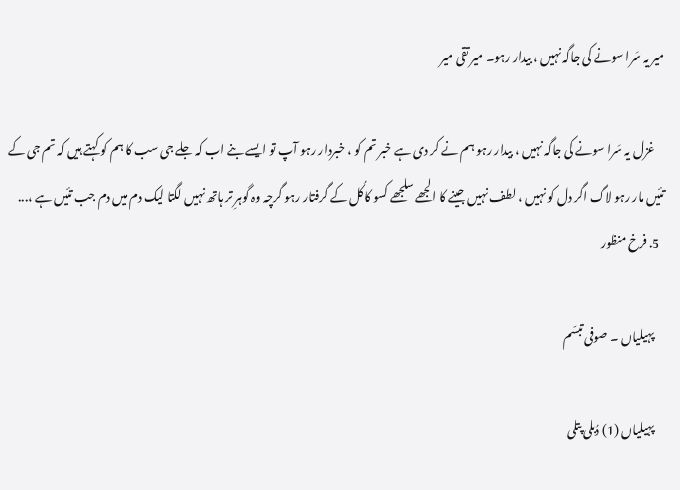میر یہ سَرا سونے کی جاگہ نہیں ، بیدار رہو۔ میر تقی میر

    غزل یہ سَرا سونے کی جاگہ نہیں ، بیدار رہو ہم نے کر دی ہے خبر تم کو ، خبردار رہو آپ تو ایسے بنے اب کہ جلے جی سب کا ہم کو کہتے ہیں کہ تم جی کے تئیں مار رہو لاگ اگر دل کو نہیں ، لطف نہیں جینے کا الجھے سلجھے کسو کاکُل کے گرفتار رہو گرچہ وہ گوہرِ تر ہاتھ نہیں لگتا لیک دم میں دم جب تئیں ہے ،...
  5. فرخ منظور

    پہیلیاں ۔ صوفی تبسّم

    پہیلیاں (1) دُبلی پتلی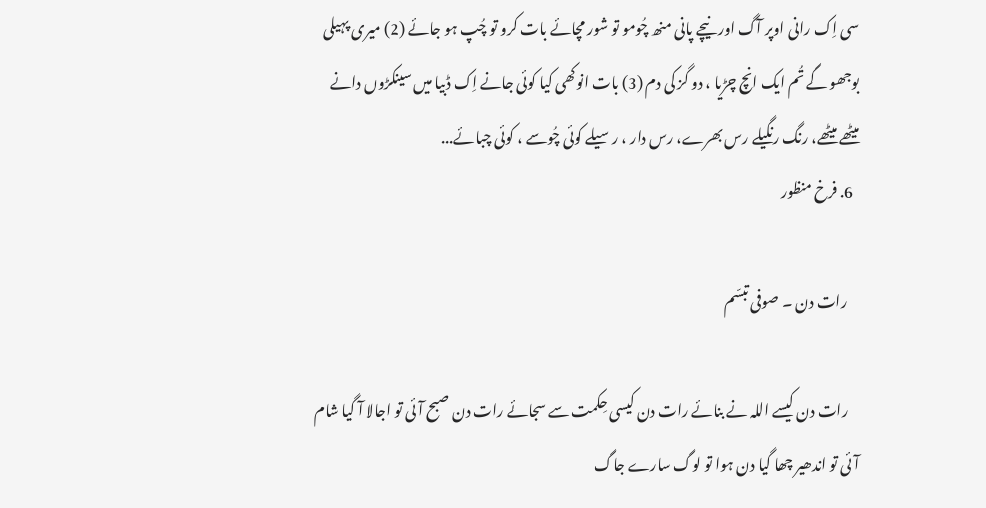سی اِک رانی اوپر آگ اور نیچے پانی منھ چُومو تو شور مچائے بات کرو تو چُپ ہو جائے (2) میری پہیلی بوجھو گے تُم ایک انچ چڑیا ، دو گز کی دم (3) بات انوکھی کیا کوئی جانے اِک ڈبیا میں سینکڑوں دانے میٹھے میٹھے، رنگ رنگیلے رس بھرے، رس دار ، رسیلے کوئی چُوسے ، کوئی چبائے...
  6. فرخ منظور

    رات دن ۔ صوفی تبسّم

    رات دن کیسے اللہ نے بنائے رات دن کیسی حِکمت سے سجائے رات دن صبح آئی تو اجالا آ گیا شام آئی تو اندھیر چھا گیا دن ہوا تو لوگ سارے جاگ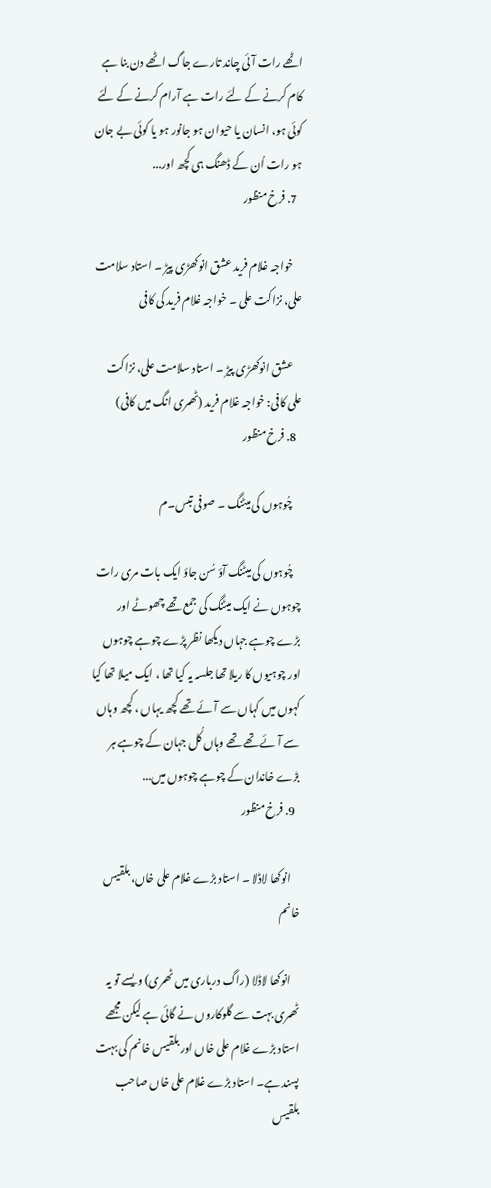اٹھے رات آئی چاند تارے جاگ اٹھے دن بنا ہے کام کرنے کے لئے رات ہے آرام کرنے کے لئے کوئی ہو، انسان یا حیوان ہو جانور ہو یا کوئی بے جان ہو رات اُن کے ڈھنگ ہی کچھ اور...
  7. فرخ منظور

    خواجہ غلام فرید عشق انوکھڑی پیڑ ۔ استاد سلامت علی، نزاکت علی ۔ خواجہ غلام فرید کی کافی

    عشق انوکھڑی پیڑ ۔ استاد سلامت علی، نزاکت علی کافی: خواجہ غلام فرید (ٹھمری انگ میں کافی)
  8. فرخ منظور

    چُوہوں کی میٹنگ ۔ صوفی تبس۔م

    چُوہوں کی میٹنگ آؤ سُن جاؤ ایک بات مری رات چوہوں نے ایک میٹنگ کی جمع تھے چھوٹے اور بڑے چوہے جہاں دیکھا نظر پڑے چوہے چوہوں اور چوہیوں کا ریلا تھا جلسہ یہ کیا تھا ، ایک میلا تھا کیا کہوں میں کہاں سے آئے تھے کچھ یہاں ، کچھ وہاں سے آئے تھے تھے وہاں کُل جہان کے چوہے ہر بڑے خاندان کے چوہے چوہوں میں...
  9. فرخ منظور

    انوکھا لاڈلا ۔ استاد بڑے غلام علی خاں، بلقیس خانم

    انوکھا لاڈلا (راگ درباری میں ٹھمری) ویسے تو یہ ٹھمری بہت سے گلوکاروں نے گائی ہے لیکن مجھے استاد بڑے غلام علی خاں اور بلقیس خانم کی بہت پسند ہے۔ استاد بڑے غلام علی خاں صاحب بلقیس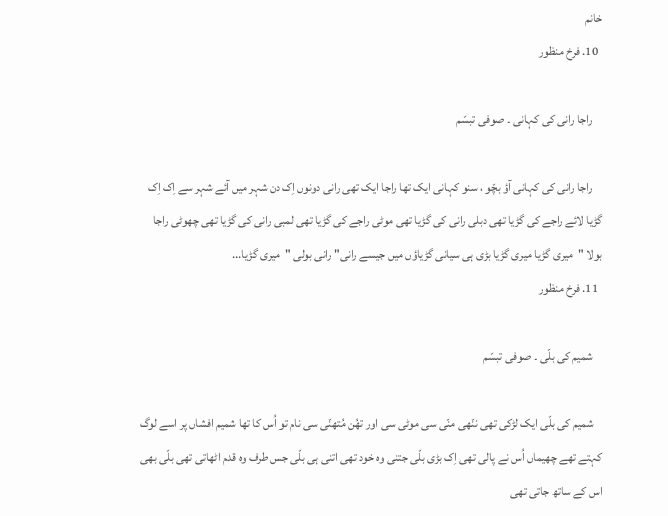خانم
  10. فرخ منظور

    راجا رانی کی کہانی ۔ صوفی تبسّم

    راجا رانی کی کہانی آؤ بچّو ، سنو کہانی ایک تھا راجا ایک تھی رانی دونوں اِک دن شہر میں آئے شہر سے اِک اِک گڑیا لائے راجے کی گڑیا تھی دبلی رانی کی گڑیا تھی موٹی راجے کی گڑیا تھی لمبی رانی کی گڑیا تھی چھوٹی راجا بولا "میری گڑیا میری گڑیا بڑی ہی سیانی گڑیاؤں میں جیسے رانی" رانی بولی "میری گڑیا...
  11. فرخ منظور

    شمیم کی بلّی ۔ صوفی تبسّم

    شمیم کی بلّی ایک لڑکی تھی ننّھی منّی سی موٹی سی اور تھُن مُتھنّی سی نام تو اُس کا تھا شمیم افشاں پر اسے لوگ کہتے تھے چھیماں اُس نے پالی تھی اِک بڑی بلّی جتنی وہ خود تھی اتنی ہی بلّی جس طرف وہ قدم اٹھاتی تھی بلّی بھی اس کے ساتھ جاتی تھی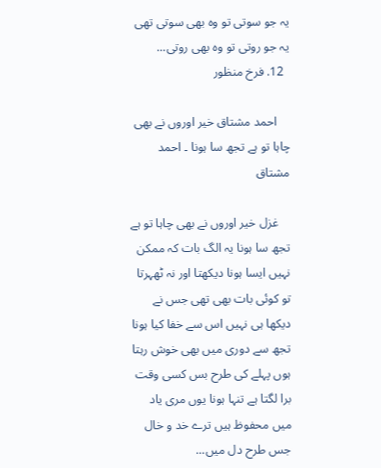یہ جو سوتی تو وہ بھی سوتی تھی یہ جو روتی تو وہ بھی روتی...
  12. فرخ منظور

    احمد مشتاق خیر اوروں نے بھی چاہا تو ہے تجھ سا ہونا ۔ احمد مشتاق

    غزل خیر اوروں نے بھی چاہا تو ہے تجھ سا ہونا یہ الگ بات کہ ممکن نہیں ایسا ہونا دیکھتا اور نہ ٹھہرتا تو کوئی بات بھی تھی جس نے دیکھا ہی نہیں اس سے خفا کیا ہونا تجھ سے دوری میں بھی خوش رہتا ہوں پہلے کی طرح بس کسی وقت برا لگتا ہے تنہا ہونا یوں مری یاد میں محفوظ ہیں ترے خد و خال جس طرح دل میں...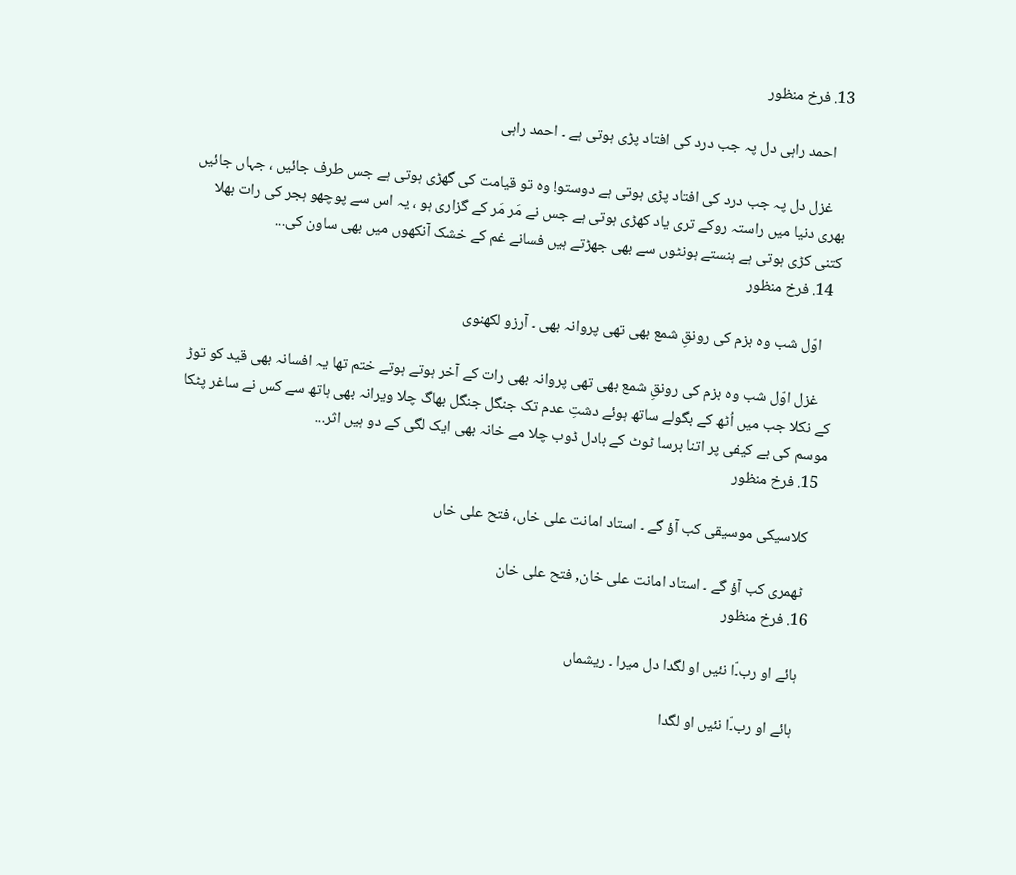13. فرخ منظور

    احمد راہی دل پہ جب درد کی افتاد پڑی ہوتی ہے ۔ احمد راہی

    غزل دل پہ جب درد کی افتاد پڑی ہوتی ہے دوستو! وہ تو قیامت کی گھڑی ہوتی ہے جس طرف جائیں ، جہاں جائیں بھری دنیا میں راستہ روکے تری یاد کھڑی ہوتی ہے جس نے مَر مَر کے گزاری ہو ، یہ اس سے پوچھو ہجر کی رات بھلا کتنی کڑی ہوتی ہے ہنستے ہونٹوں سے بھی جھڑتے ہیں فسانے غم کے خشک آنکھوں میں بھی ساون کی...
  14. فرخ منظور

    اوّل شب وہ بزم کی رونقِ شمع بھی تھی پروانہ بھی ۔ آرزو لکھنوی

    غزل اوّل شب وہ بزم کی رونقِ شمع بھی تھی پروانہ بھی رات کے آخر ہوتے ہوتے ختم تھا یہ افسانہ بھی قید کو توڑ کے نکلا جب میں اُٹھ کے بگولے ساتھ ہوئے دشتِ عدم تک جنگل جنگل بھاگ چلا ویرانہ بھی ہاتھ سے کس نے ساغر پٹکا موسم کی بے کیفی پر اتنا برسا ٹوٹ کے بادل ڈوب چلا مے خانہ بھی ایک لگی کے دو ہیں اثر...
  15. فرخ منظور

    کلاسیکی موسیقی کب آؤ گے ۔ استاد امانت علی خاں، فتح علی خاں

    ٹھمری کب آؤ گے ۔ استاد امانت علی خان, فتح علی خان
  16. فرخ منظور

    ہائے او رب۔ّا نئیں او لگدا دل میرا ۔ ریشماں

    ہائے او رب۔ّا نئیں او لگدا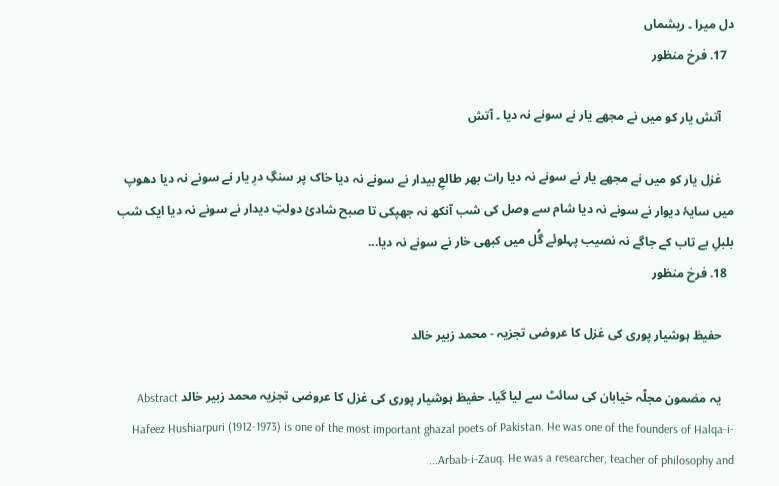دل میرا ۔ ریشماں
  17. فرخ منظور

    آتش یار کو میں نے مجھے یار نے سونے نہ دیا ۔ آتش

    غزل یار کو میں نے مجھے یار نے سونے نہ دیا رات بھر طالعِ بیدار نے سونے نہ دیا خاک پر سنگِ درِ یار نے سونے نہ دیا دھوپ میں سایۂ دیوار نے سونے نہ دیا شام سے وصل کی شب آنکھ نہ جھپکی تا صبح شادئ دولتِ دیدار نے سونے نہ دیا ایک شب بلبلِ بے تاب کے جاگے نہ نصیب پہلوئے گُل میں کبھی خار نے سونے نہ دیا...
  18. فرخ منظور

    حفیظ ہوشیار پوری کی غزل کا عروضی تجزیہ - محمد زبیر خالد

    یہ مضمون مجلّہ خیابان کی سائٹ سے لیا گیا۔ حفیظ ہوشیار پوری کی غزل کا عروضی تجزیہ محمد زبیر خالد Abstract Hafeez Hushiarpuri (1912-1973) is one of the most important ghazal poets of Pakistan. He was one of the founders of Halqa-i-Arbab-i-Zauq. He was a researcher, teacher of philosophy and...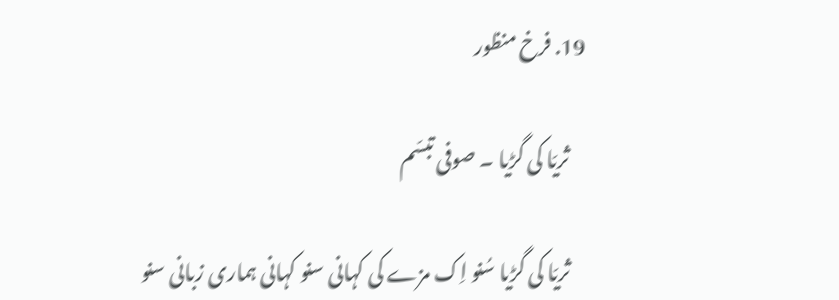19. فرخ منظور

    ثریّا کی گڑیا ۔ صوفی تبسّم

    ثریّا کی گڑیا سُنو اِک مزے کی کہانی سنو کہانی ہماری زبانی سنو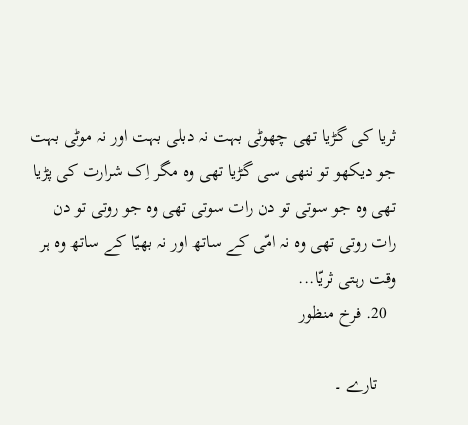ثریا کی گڑیا تھی چھوٹی بہت نہ دبلی بہت اور نہ موٹی بہت جو دیکھو تو ننھی سی گڑیا تھی وہ مگر اِک شرارت کی پڑیا تھی وہ جو سوتی تو دن رات سوتی تھی وہ جو روتی تو دن رات روتی تھی وہ نہ امّی کے ساتھ اور نہ بھیّا کے ساتھ وہ ہر وقت رہتی ثریّا...
  20. فرخ منظور

    تارے ۔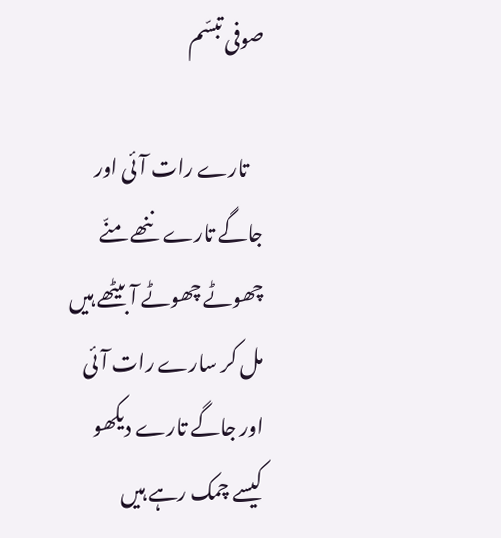صوفی تبسّم

    تارے رات آئی اور جاگے تارے ننھے منّے چھوٹے چھوٹے آ بیٹھے ہیں مل کر سارے رات آئی اور جاگے تارے دیکھو کیسے چمک رہے ہیں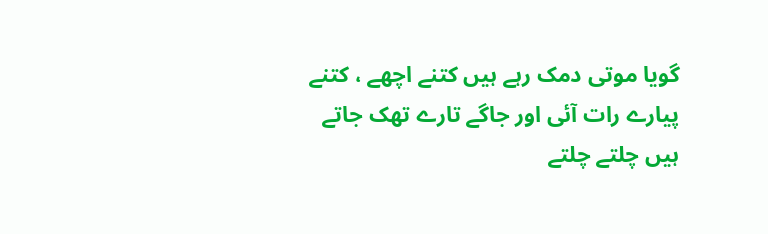گویا موتی دمک رہے ہیں کتنے اچھے ، کتنے پیارے رات آئی اور جاگے تارے تھک جاتے ہیں چلتے چلتے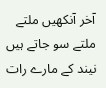آخر آنکھیں ملتے ملتے سو جاتے ہیں نیند کے مارے رات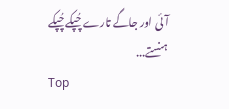آئی اور جاگے تارے چُپکے چُپکے ہنستے...
Top